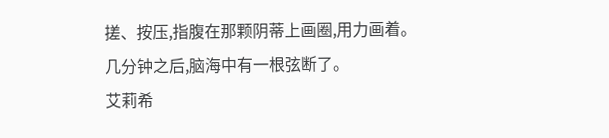搓、按压,指腹在那颗阴蒂上画圈,用力画着。
几分钟之后,脑海中有一根弦断了。
艾莉希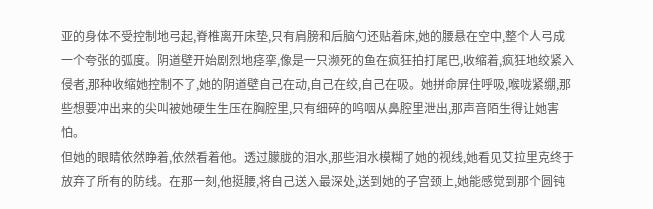亚的身体不受控制地弓起,脊椎离开床垫,只有肩膀和后脑勺还贴着床,她的腰悬在空中,整个人弓成一个夸张的弧度。阴道壁开始剧烈地痉挛,像是一只濒死的鱼在疯狂拍打尾巴,收缩着,疯狂地绞紧入侵者,那种收缩她控制不了,她的阴道壁自己在动,自己在绞,自己在吸。她拼命屏住呼吸,喉咙紧绷,那些想要冲出来的尖叫被她硬生生压在胸腔里,只有细碎的呜咽从鼻腔里泄出,那声音陌生得让她害怕。
但她的眼睛依然睁着,依然看着他。透过朦胧的泪水,那些泪水模糊了她的视线,她看见艾拉里克终于放弃了所有的防线。在那一刻,他挺腰,将自己送入最深处,送到她的子宫颈上,她能感觉到那个圆钝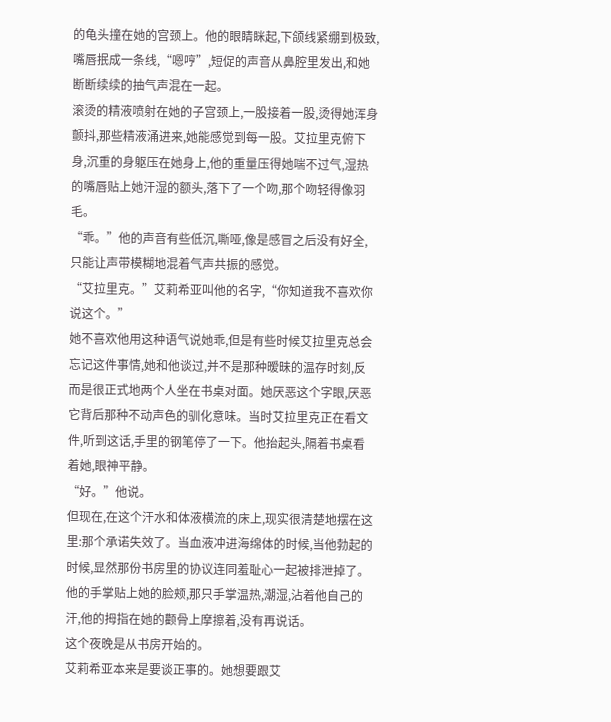的龟头撞在她的宫颈上。他的眼睛眯起,下颌线紧绷到极致,嘴唇抿成一条线,“嗯哼”,短促的声音从鼻腔里发出,和她断断续续的抽气声混在一起。
滚烫的精液喷射在她的子宫颈上,一股接着一股,烫得她浑身颤抖,那些精液涌进来,她能感觉到每一股。艾拉里克俯下身,沉重的身躯压在她身上,他的重量压得她喘不过气,湿热的嘴唇贴上她汗湿的额头,落下了一个吻,那个吻轻得像羽毛。
“乖。”他的声音有些低沉,嘶哑,像是感冒之后没有好全,只能让声带模糊地混着气声共振的感觉。
“艾拉里克。”艾莉希亚叫他的名字,“你知道我不喜欢你说这个。”
她不喜欢他用这种语气说她乖,但是有些时候艾拉里克总会忘记这件事情,她和他谈过,并不是那种暧昧的温存时刻,反而是很正式地两个人坐在书桌对面。她厌恶这个字眼,厌恶它背后那种不动声色的驯化意味。当时艾拉里克正在看文件,听到这话,手里的钢笔停了一下。他抬起头,隔着书桌看着她,眼神平静。
“好。”他说。
但现在,在这个汗水和体液横流的床上,现实很清楚地摆在这里:那个承诺失效了。当血液冲进海绵体的时候,当他勃起的时候,显然那份书房里的协议连同羞耻心一起被排泄掉了。
他的手掌贴上她的脸颊,那只手掌温热,潮湿,沾着他自己的汗,他的拇指在她的颧骨上摩擦着,没有再说话。
这个夜晚是从书房开始的。
艾莉希亚本来是要谈正事的。她想要跟艾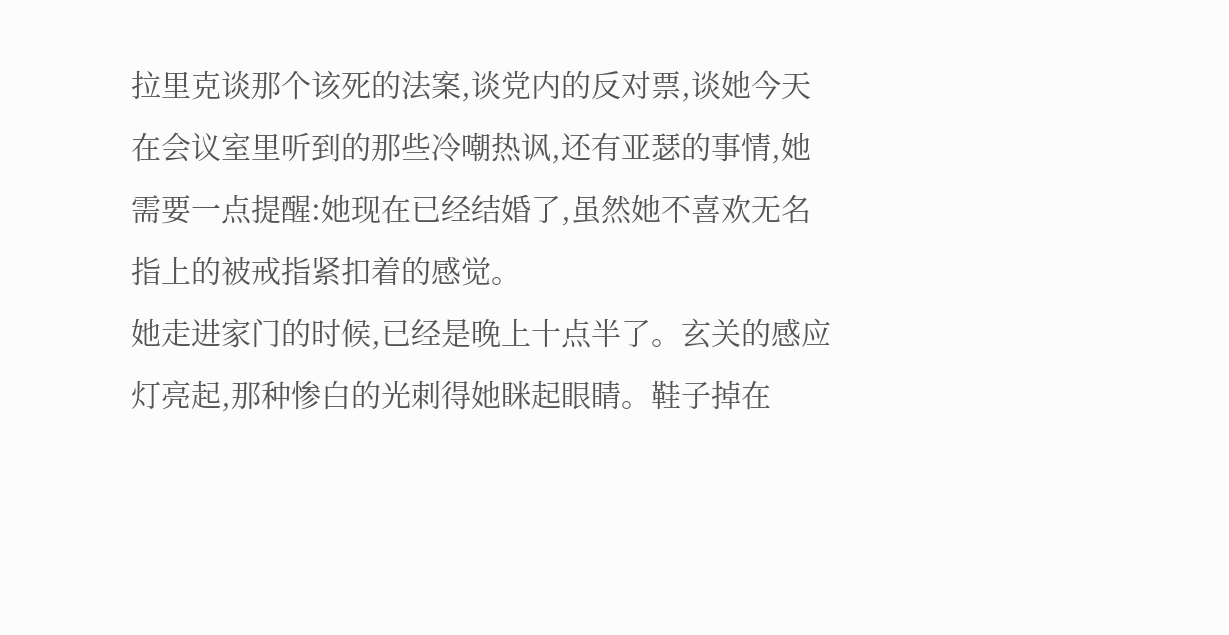拉里克谈那个该死的法案,谈党内的反对票,谈她今天在会议室里听到的那些冷嘲热讽,还有亚瑟的事情,她需要一点提醒:她现在已经结婚了,虽然她不喜欢无名指上的被戒指紧扣着的感觉。
她走进家门的时候,已经是晚上十点半了。玄关的感应灯亮起,那种惨白的光刺得她眯起眼睛。鞋子掉在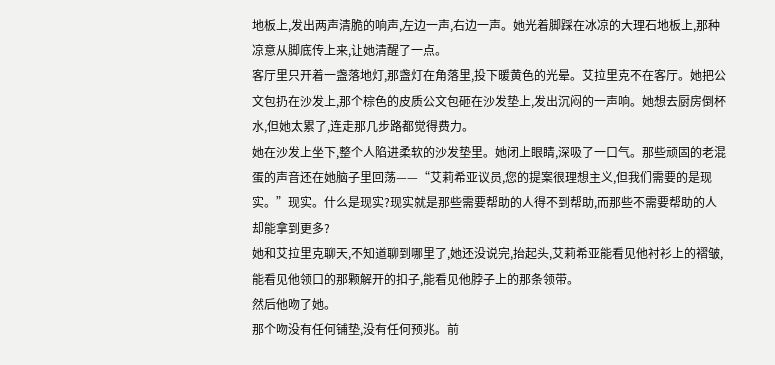地板上,发出两声清脆的响声,左边一声,右边一声。她光着脚踩在冰凉的大理石地板上,那种凉意从脚底传上来,让她清醒了一点。
客厅里只开着一盏落地灯,那盏灯在角落里,投下暖黄色的光晕。艾拉里克不在客厅。她把公文包扔在沙发上,那个棕色的皮质公文包砸在沙发垫上,发出沉闷的一声响。她想去厨房倒杯水,但她太累了,连走那几步路都觉得费力。
她在沙发上坐下,整个人陷进柔软的沙发垫里。她闭上眼睛,深吸了一口气。那些顽固的老混蛋的声音还在她脑子里回荡——“艾莉希亚议员,您的提案很理想主义,但我们需要的是现实。”现实。什么是现实?现实就是那些需要帮助的人得不到帮助,而那些不需要帮助的人却能拿到更多?
她和艾拉里克聊天,不知道聊到哪里了,她还没说完,抬起头,艾莉希亚能看见他衬衫上的褶皱,能看见他领口的那颗解开的扣子,能看见他脖子上的那条领带。
然后他吻了她。
那个吻没有任何铺垫,没有任何预兆。前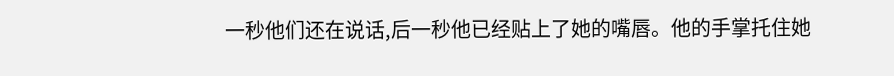一秒他们还在说话,后一秒他已经贴上了她的嘴唇。他的手掌托住她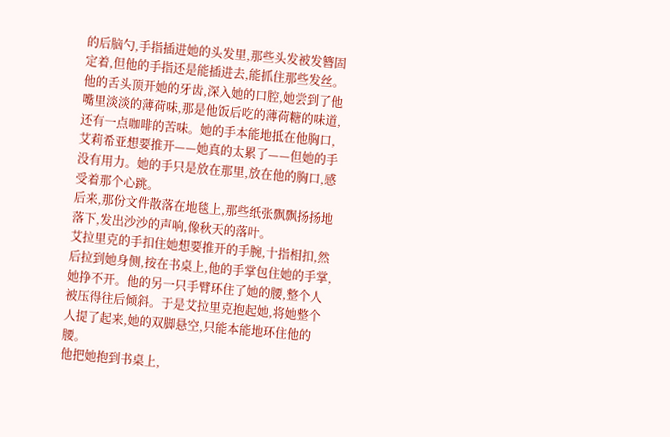的后脑勺,手指插进她的头发里,那些头发被发簪固定着,但他的手指还是能插进去,能抓住那些发丝。
他的舌头顶开她的牙齿,深入她的口腔,她尝到了他嘴里淡淡的薄荷味,那是他饭后吃的薄荷糖的味道,还有一点咖啡的苦味。她的手本能地抵在他胸口,
艾莉希亚想要推开——她真的太累了——但她的手没有用力。她的手只是放在那里,放在他的胸口,感受着那个心跳。
后来,那份文件散落在地毯上,那些纸张飘飘扬扬地落下,发出沙沙的声响,像秋天的落叶。
艾拉里克的手扣住她想要推开的手腕,十指相扣,然后拉到她身侧,按在书桌上,他的手掌包住她的手掌,她挣不开。他的另一只手臂环住了她的腰,整个人被压得往后倾斜。于是艾拉里克抱起她,将她整个人提了起来,她的双脚悬空,只能本能地环住他的腰。
他把她抱到书桌上,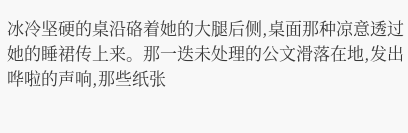冰冷坚硬的桌沿硌着她的大腿后侧,桌面那种凉意透过她的睡裙传上来。那一迭未处理的公文滑落在地,发出哗啦的声响,那些纸张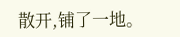散开,铺了一地。